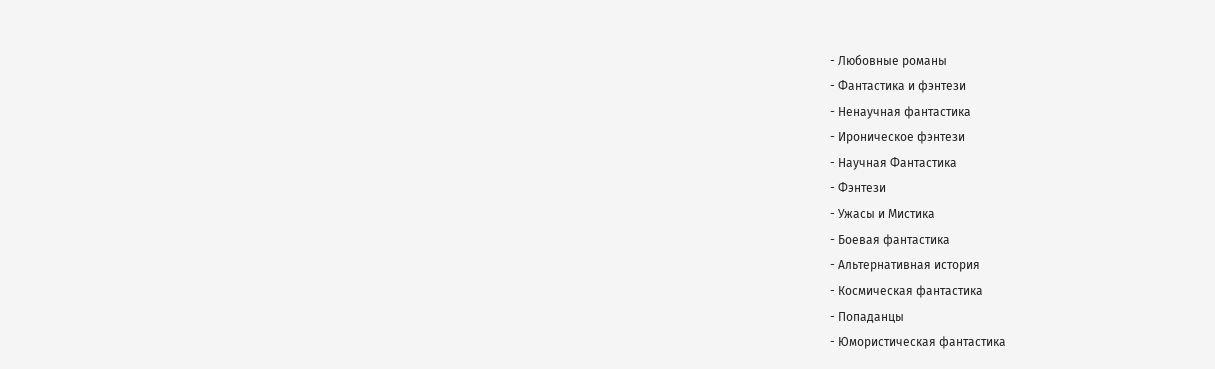- Любовные романы
- Фантастика и фэнтези
- Ненаучная фантастика
- Ироническое фэнтези
- Научная Фантастика
- Фэнтези
- Ужасы и Мистика
- Боевая фантастика
- Альтернативная история
- Космическая фантастика
- Попаданцы
- Юмористическая фантастика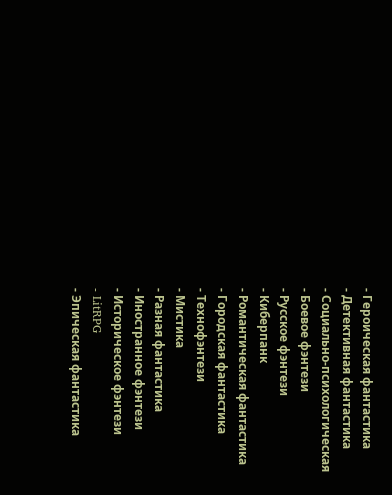- Героическая фантастика
- Детективная фантастика
- Социально-психологическая
- Боевое фэнтези
- Русское фэнтези
- Киберпанк
- Романтическая фантастика
- Городская фантастика
- Технофэнтези
- Мистика
- Разная фантастика
- Иностранное фэнтези
- Историческое фэнтези
- LitRPG
- Эпическая фантастика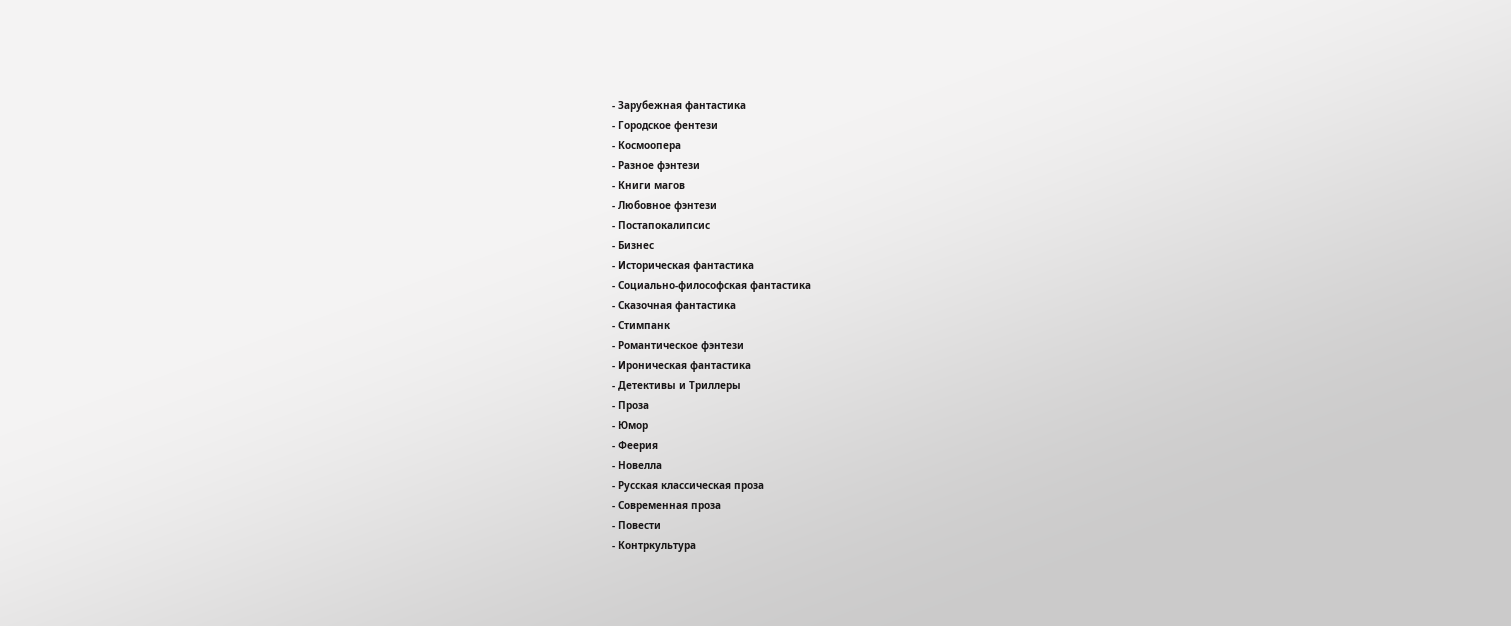- Зарубежная фантастика
- Городское фентези
- Космоопера
- Разное фэнтези
- Книги магов
- Любовное фэнтези
- Постапокалипсис
- Бизнес
- Историческая фантастика
- Социально-философская фантастика
- Сказочная фантастика
- Стимпанк
- Романтическое фэнтези
- Ироническая фантастика
- Детективы и Триллеры
- Проза
- Юмор
- Феерия
- Новелла
- Русская классическая проза
- Современная проза
- Повести
- Контркультура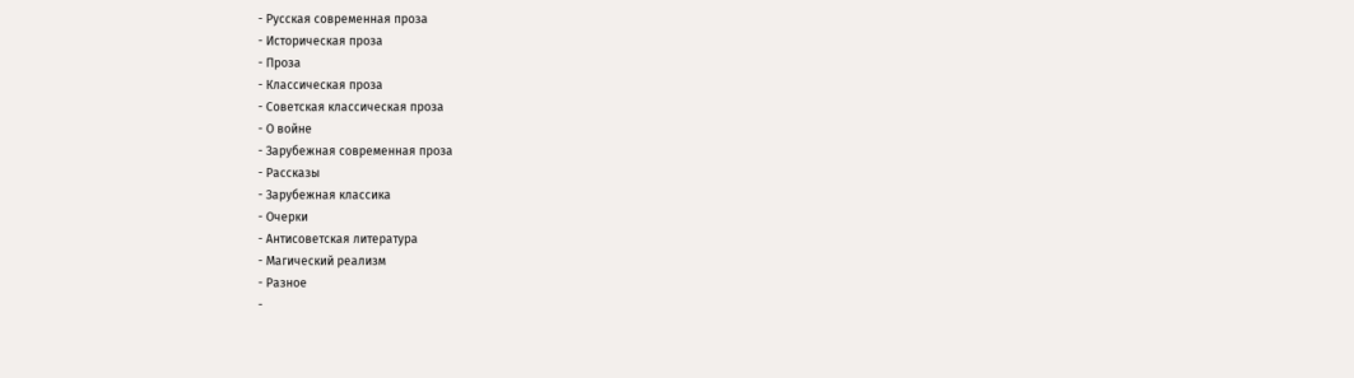- Русская современная проза
- Историческая проза
- Проза
- Классическая проза
- Советская классическая проза
- О войне
- Зарубежная современная проза
- Рассказы
- Зарубежная классика
- Очерки
- Антисоветская литература
- Магический реализм
- Разное
-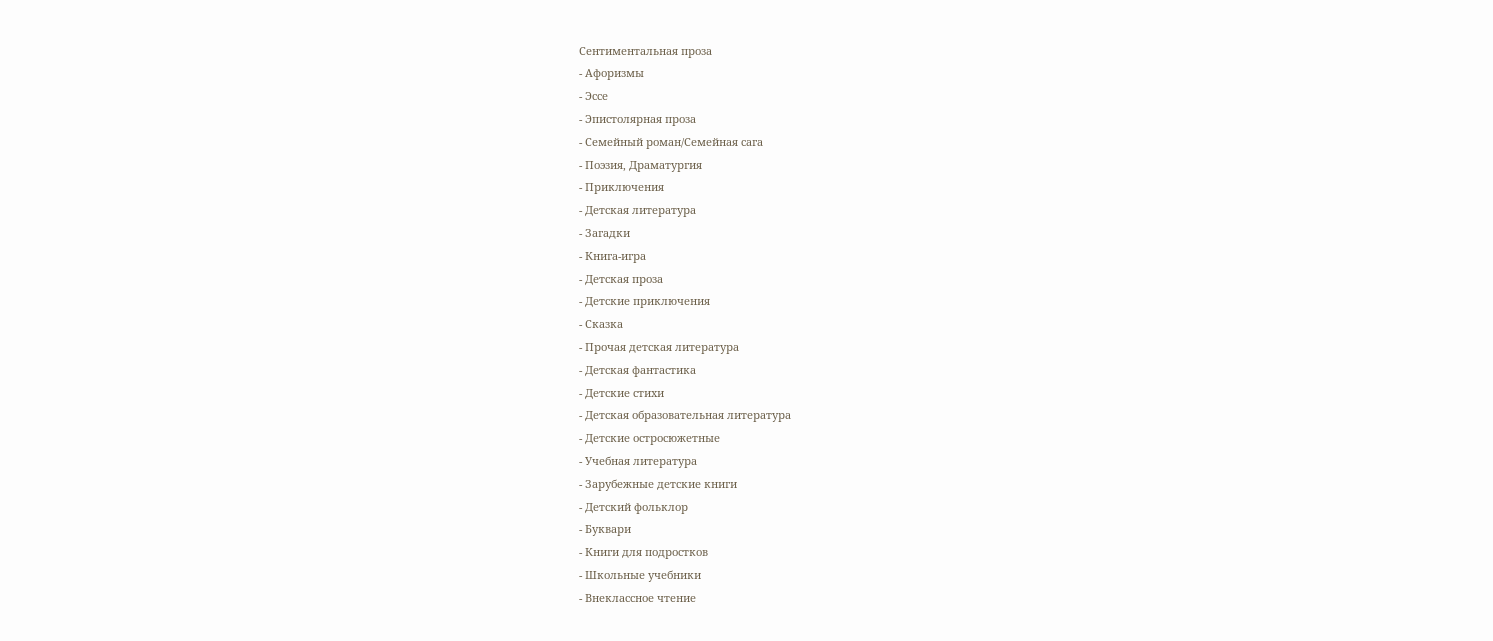Сентиментальная проза
- Афоризмы
- Эссе
- Эпистолярная проза
- Семейный роман/Семейная сага
- Поэзия, Драматургия
- Приключения
- Детская литература
- Загадки
- Книга-игра
- Детская проза
- Детские приключения
- Сказка
- Прочая детская литература
- Детская фантастика
- Детские стихи
- Детская образовательная литература
- Детские остросюжетные
- Учебная литература
- Зарубежные детские книги
- Детский фольклор
- Буквари
- Книги для подростков
- Школьные учебники
- Внеклассное чтение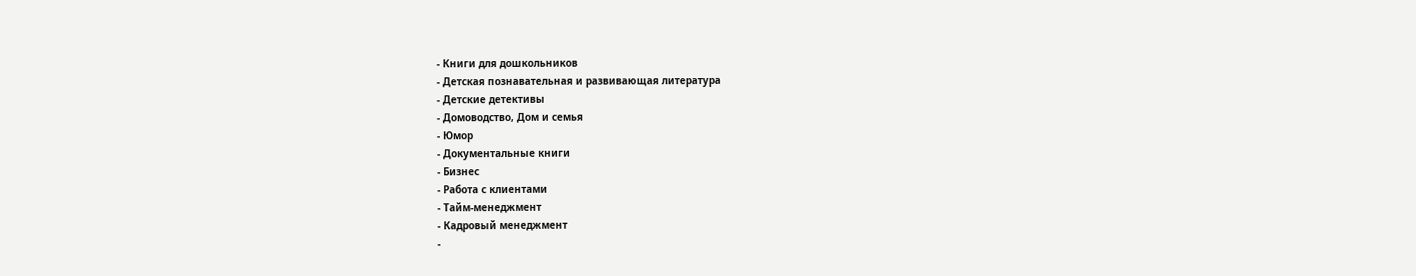- Книги для дошкольников
- Детская познавательная и развивающая литература
- Детские детективы
- Домоводство, Дом и семья
- Юмор
- Документальные книги
- Бизнес
- Работа с клиентами
- Тайм-менеджмент
- Кадровый менеджмент
-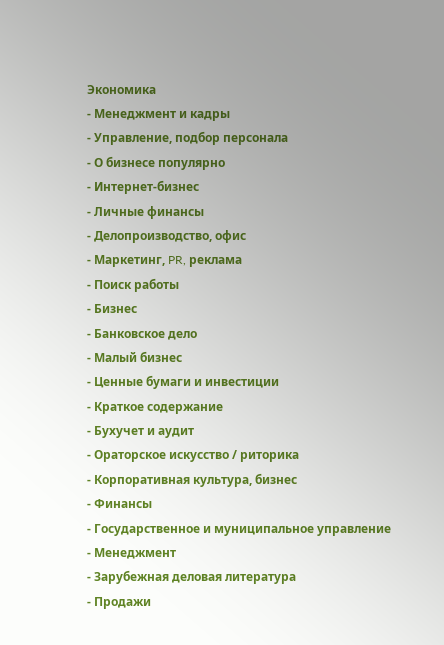Экономика
- Менеджмент и кадры
- Управление, подбор персонала
- О бизнесе популярно
- Интернет-бизнес
- Личные финансы
- Делопроизводство, офис
- Маркетинг, PR, реклама
- Поиск работы
- Бизнес
- Банковское дело
- Малый бизнес
- Ценные бумаги и инвестиции
- Краткое содержание
- Бухучет и аудит
- Ораторское искусство / риторика
- Корпоративная культура, бизнес
- Финансы
- Государственное и муниципальное управление
- Менеджмент
- Зарубежная деловая литература
- Продажи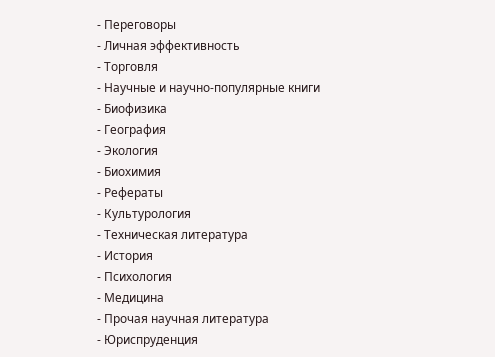- Переговоры
- Личная эффективность
- Торговля
- Научные и научно-популярные книги
- Биофизика
- География
- Экология
- Биохимия
- Рефераты
- Культурология
- Техническая литература
- История
- Психология
- Медицина
- Прочая научная литература
- Юриспруденция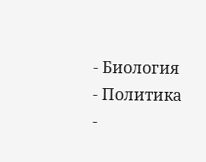- Биология
- Политика
-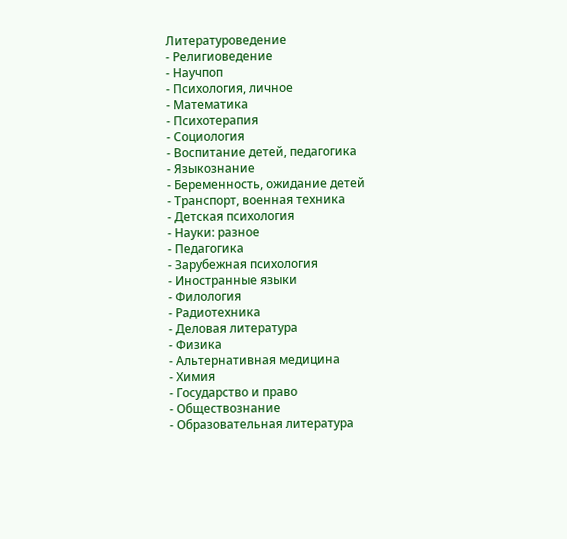Литературоведение
- Религиоведение
- Научпоп
- Психология, личное
- Математика
- Психотерапия
- Социология
- Воспитание детей, педагогика
- Языкознание
- Беременность, ожидание детей
- Транспорт, военная техника
- Детская психология
- Науки: разное
- Педагогика
- Зарубежная психология
- Иностранные языки
- Филология
- Радиотехника
- Деловая литература
- Физика
- Альтернативная медицина
- Химия
- Государство и право
- Обществознание
- Образовательная литература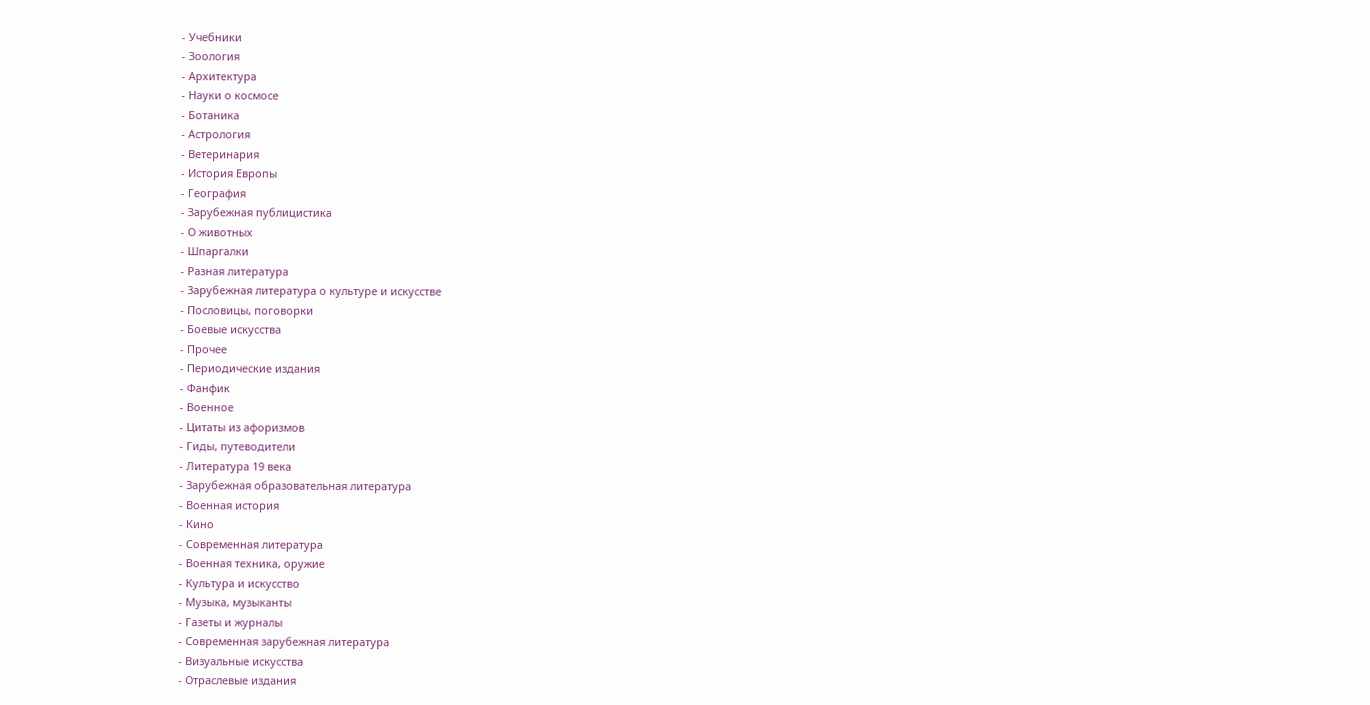- Учебники
- Зоология
- Архитектура
- Науки о космосе
- Ботаника
- Астрология
- Ветеринария
- История Европы
- География
- Зарубежная публицистика
- О животных
- Шпаргалки
- Разная литература
- Зарубежная литература о культуре и искусстве
- Пословицы, поговорки
- Боевые искусства
- Прочее
- Периодические издания
- Фанфик
- Военное
- Цитаты из афоризмов
- Гиды, путеводители
- Литература 19 века
- Зарубежная образовательная литература
- Военная история
- Кино
- Современная литература
- Военная техника, оружие
- Культура и искусство
- Музыка, музыканты
- Газеты и журналы
- Современная зарубежная литература
- Визуальные искусства
- Отраслевые издания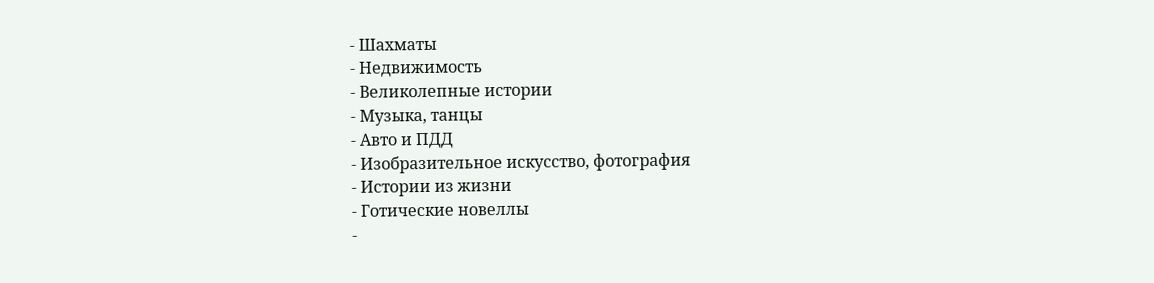- Шахматы
- Недвижимость
- Великолепные истории
- Музыка, танцы
- Авто и ПДД
- Изобразительное искусство, фотография
- Истории из жизни
- Готические новеллы
-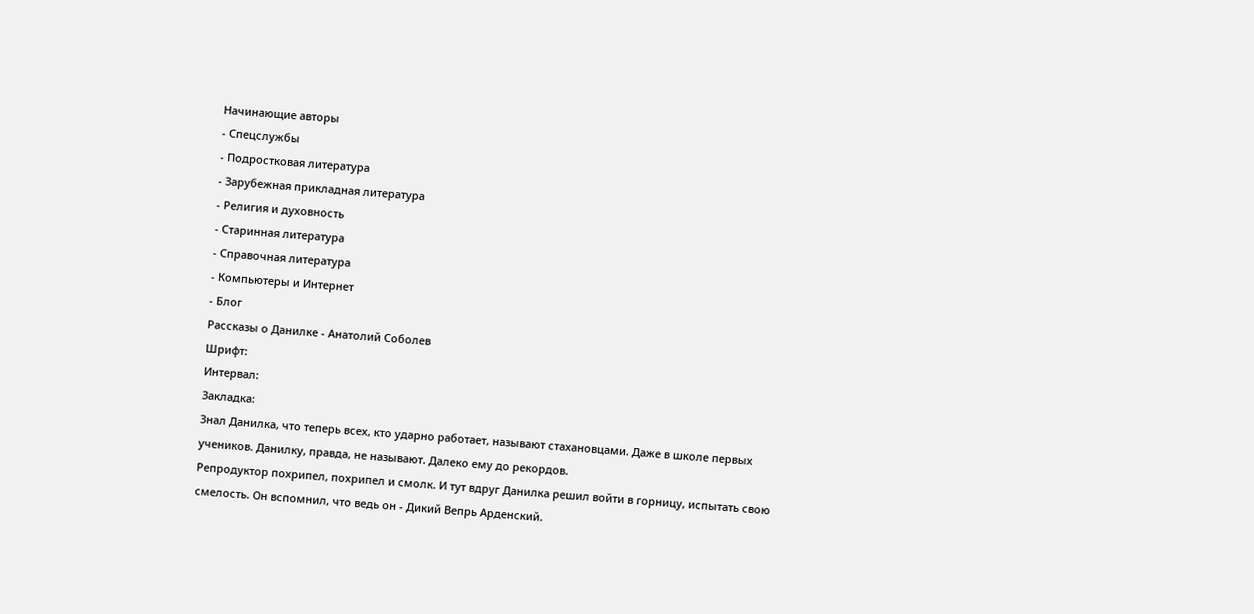Начинающие авторы
- Спецслужбы
- Подростковая литература
- Зарубежная прикладная литература
- Религия и духовность
- Старинная литература
- Справочная литература
- Компьютеры и Интернет
- Блог
Рассказы о Данилке - Анатолий Соболев
Шрифт:
Интервал:
Закладка:
Знал Данилка, что теперь всех, кто ударно работает, называют стахановцами. Даже в школе первых учеников. Данилку, правда, не называют. Далеко ему до рекордов.
Репродуктор похрипел, похрипел и смолк. И тут вдруг Данилка решил войти в горницу, испытать свою смелость. Он вспомнил, что ведь он - Дикий Вепрь Арденский.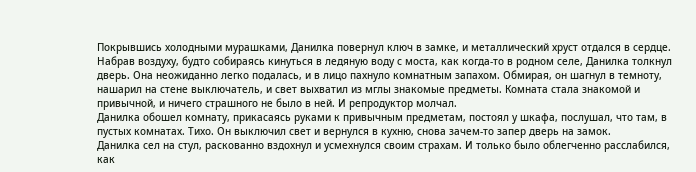Покрывшись холодными мурашками, Данилка повернул ключ в замке, и металлический хруст отдался в сердце. Набрав воздуху, будто собираясь кинуться в ледяную воду с моста, как когда-то в родном селе, Данилка толкнул дверь. Она неожиданно легко подалась, и в лицо пахнуло комнатным запахом. Обмирая, он шагнул в темноту, нашарил на стене выключатель, и свет выхватил из мглы знакомые предметы. Комната стала знакомой и привычной, и ничего страшного не было в ней. И репродуктор молчал.
Данилка обошел комнату, прикасаясь руками к привычным предметам, постоял у шкафа, послушал, что там, в пустых комнатах. Тихо. Он выключил свет и вернулся в кухню, снова зачем-то запер дверь на замок.
Данилка сел на стул, раскованно вздохнул и усмехнулся своим страхам. И только было облегченно расслабился, как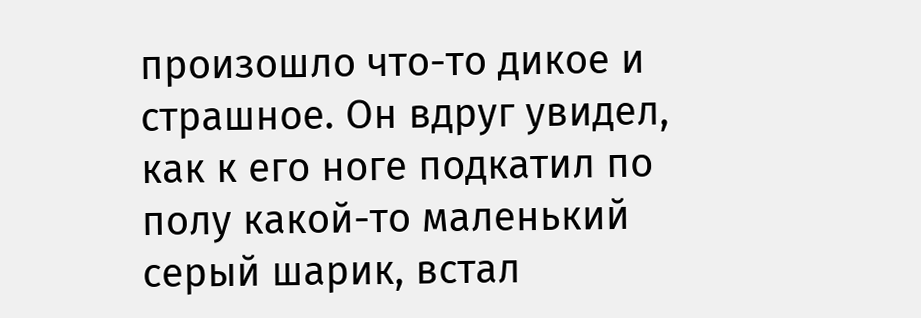произошло что-то дикое и страшное. Он вдруг увидел, как к его ноге подкатил по полу какой-то маленький серый шарик, встал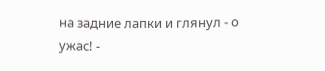на задние лапки и глянул - о ужас! -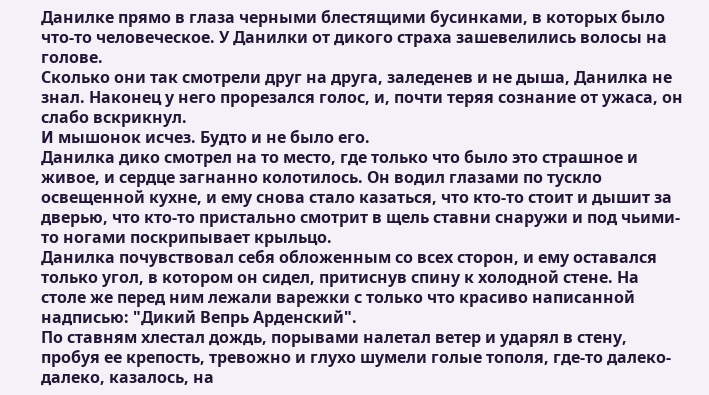Данилке прямо в глаза черными блестящими бусинками, в которых было что-то человеческое. У Данилки от дикого страха зашевелились волосы на голове.
Сколько они так смотрели друг на друга, заледенев и не дыша, Данилка не знал. Наконец у него прорезался голос, и, почти теряя сознание от ужаса, он слабо вскрикнул.
И мышонок исчез. Будто и не было его.
Данилка дико смотрел на то место, где только что было это страшное и живое, и сердце загнанно колотилось. Он водил глазами по тускло освещенной кухне, и ему снова стало казаться, что кто-то стоит и дышит за дверью, что кто-то пристально смотрит в щель ставни снаружи и под чьими-то ногами поскрипывает крыльцо.
Данилка почувствовал себя обложенным со всех сторон, и ему оставался только угол, в котором он сидел, притиснув спину к холодной стене. На столе же перед ним лежали варежки с только что красиво написанной надписью: "Дикий Вепрь Арденский".
По ставням хлестал дождь, порывами налетал ветер и ударял в стену, пробуя ее крепость, тревожно и глухо шумели голые тополя, где-то далеко-далеко, казалось, на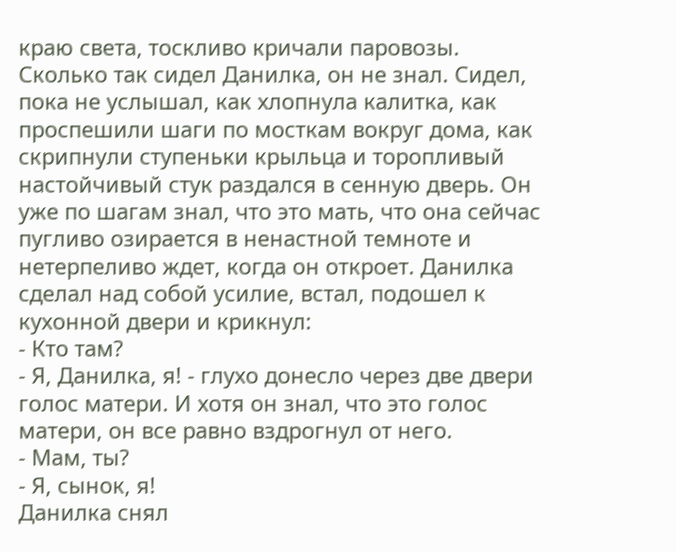краю света, тоскливо кричали паровозы.
Сколько так сидел Данилка, он не знал. Сидел, пока не услышал, как хлопнула калитка, как проспешили шаги по мосткам вокруг дома, как скрипнули ступеньки крыльца и торопливый настойчивый стук раздался в сенную дверь. Он уже по шагам знал, что это мать, что она сейчас пугливо озирается в ненастной темноте и нетерпеливо ждет, когда он откроет. Данилка сделал над собой усилие, встал, подошел к кухонной двери и крикнул:
- Кто там?
- Я, Данилка, я! - глухо донесло через две двери голос матери. И хотя он знал, что это голос матери, он все равно вздрогнул от него.
- Мам, ты?
- Я, сынок, я!
Данилка снял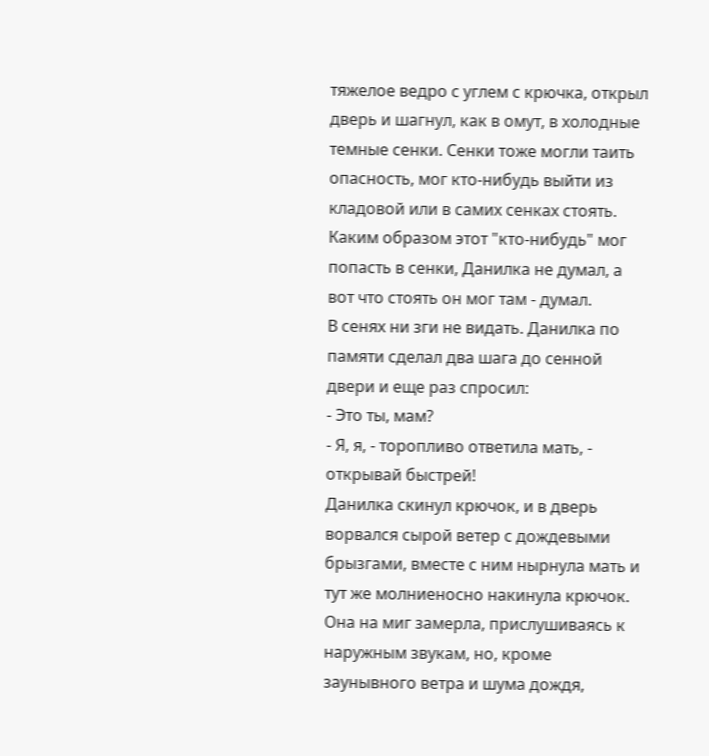тяжелое ведро с углем с крючка, открыл дверь и шагнул, как в омут, в холодные темные сенки. Сенки тоже могли таить опасность, мог кто-нибудь выйти из кладовой или в самих сенках стоять. Каким образом этот "кто-нибудь" мог попасть в сенки, Данилка не думал, а вот что стоять он мог там - думал.
В сенях ни зги не видать. Данилка по памяти сделал два шага до сенной двери и еще раз спросил:
- Это ты, мам?
- Я, я, - торопливо ответила мать, - открывай быстрей!
Данилка скинул крючок, и в дверь ворвался сырой ветер с дождевыми брызгами, вместе с ним нырнула мать и тут же молниеносно накинула крючок. Она на миг замерла, прислушиваясь к наружным звукам, но, кроме заунывного ветра и шума дождя,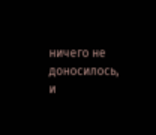ничего не доносилось, и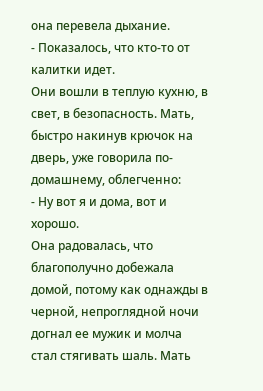она перевела дыхание.
- Показалось, что кто-то от калитки идет.
Они вошли в теплую кухню, в свет, в безопасность. Мать, быстро накинув крючок на дверь, уже говорила по-домашнему, облегченно:
- Ну вот я и дома, вот и хорошо.
Она радовалась, что благополучно добежала домой, потому как однажды в черной, непроглядной ночи догнал ее мужик и молча стал стягивать шаль. Мать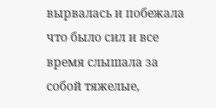вырвалась и побежала что было сил и все время слышала за собой тяжелые,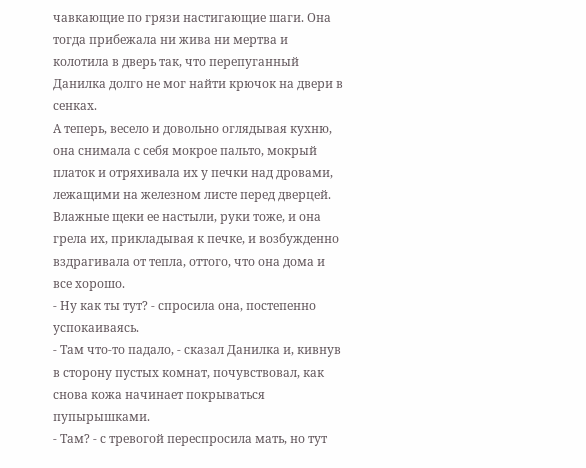чавкающие по грязи настигающие шаги. Она тогда прибежала ни жива ни мертва и колотила в дверь так, что перепуганный Данилка долго не мог найти крючок на двери в сенках.
А теперь, весело и довольно оглядывая кухню, она снимала с себя мокрое пальто, мокрый платок и отряхивала их у печки над дровами, лежащими на железном листе перед дверцей. Влажные щеки ее настыли, руки тоже, и она грела их, прикладывая к печке, и возбужденно вздрагивала от тепла, оттого, что она дома и все хорошо.
- Ну как ты тут? - спросила она, постепенно успокаиваясь.
- Там что-то падало, - сказал Данилка и, кивнув в сторону пустых комнат, почувствовал, как снова кожа начинает покрываться пупырышками.
- Там? - с тревогой переспросила мать, но тут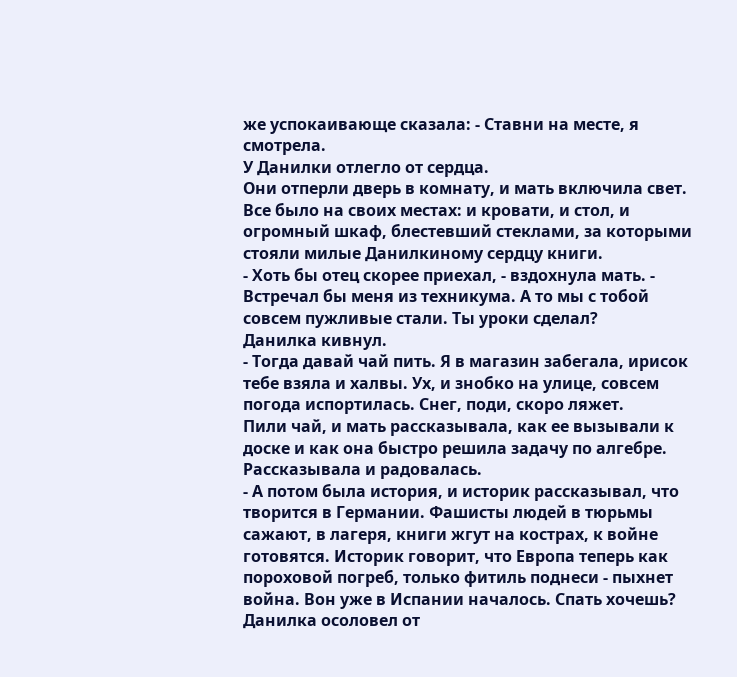же успокаивающе сказала: - Ставни на месте, я смотрела.
У Данилки отлегло от сердца.
Они отперли дверь в комнату, и мать включила свет. Все было на своих местах: и кровати, и стол, и огромный шкаф, блестевший стеклами, за которыми стояли милые Данилкиному сердцу книги.
- Хоть бы отец скорее приехал, - вздохнула мать. - Встречал бы меня из техникума. А то мы с тобой совсем пужливые стали. Ты уроки сделал?
Данилка кивнул.
- Тогда давай чай пить. Я в магазин забегала, ирисок тебе взяла и халвы. Ух, и знобко на улице, совсем погода испортилась. Снег, поди, скоро ляжет.
Пили чай, и мать рассказывала, как ее вызывали к доске и как она быстро решила задачу по алгебре. Рассказывала и радовалась.
- А потом была история, и историк рассказывал, что творится в Германии. Фашисты людей в тюрьмы сажают, в лагеря, книги жгут на кострах, к войне готовятся. Историк говорит, что Европа теперь как пороховой погреб, только фитиль поднеси - пыхнет война. Вон уже в Испании началось. Спать хочешь?
Данилка осоловел от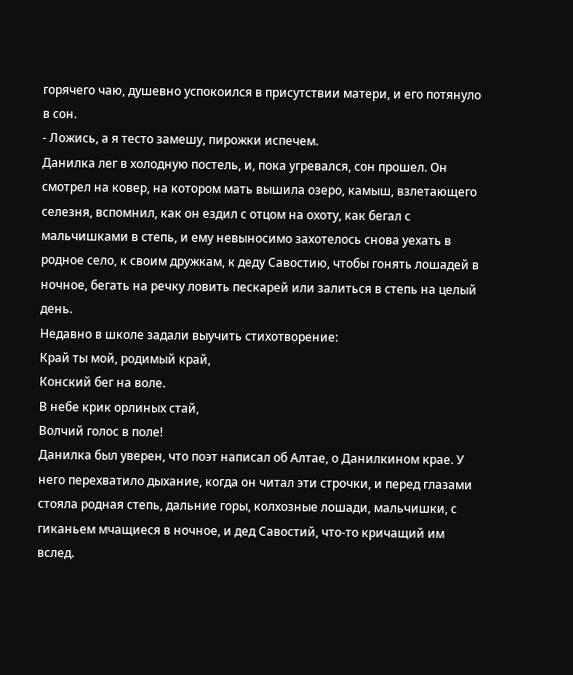горячего чаю, душевно успокоился в присутствии матери, и его потянуло в сон.
- Ложись, а я тесто замешу, пирожки испечем.
Данилка лег в холодную постель, и, пока угревался, сон прошел. Он смотрел на ковер, на котором мать вышила озеро, камыш, взлетающего селезня, вспомнил, как он ездил с отцом на охоту, как бегал с мальчишками в степь, и ему невыносимо захотелось снова уехать в родное село, к своим дружкам, к деду Савостию, чтобы гонять лошадей в ночное, бегать на речку ловить пескарей или залиться в степь на целый день.
Недавно в школе задали выучить стихотворение:
Край ты мой, родимый край,
Конский бег на воле.
В небе крик орлиных стай,
Волчий голос в поле!
Данилка был уверен, что поэт написал об Алтае, о Данилкином крае. У него перехватило дыхание, когда он читал эти строчки, и перед глазами стояла родная степь, дальние горы, колхозные лошади, мальчишки, с гиканьем мчащиеся в ночное, и дед Савостий, что-то кричащий им вслед.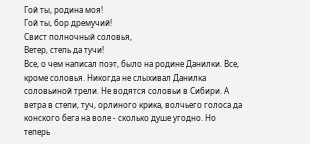Гой ты, родина моя!
Гой ты, бор дремучий!
Свист полночный соловья,
Ветер, степь да тучи!
Все, о чем написал поэт, было на родине Данилки. Все, кроме соловья. Никогда не слыхивал Данилка соловьиной трели. Не водятся соловьи в Сибири. А ветра в степи, туч, орлиного крика, волчьего голоса да конского бега на воле - сколько душе угодно. Но теперь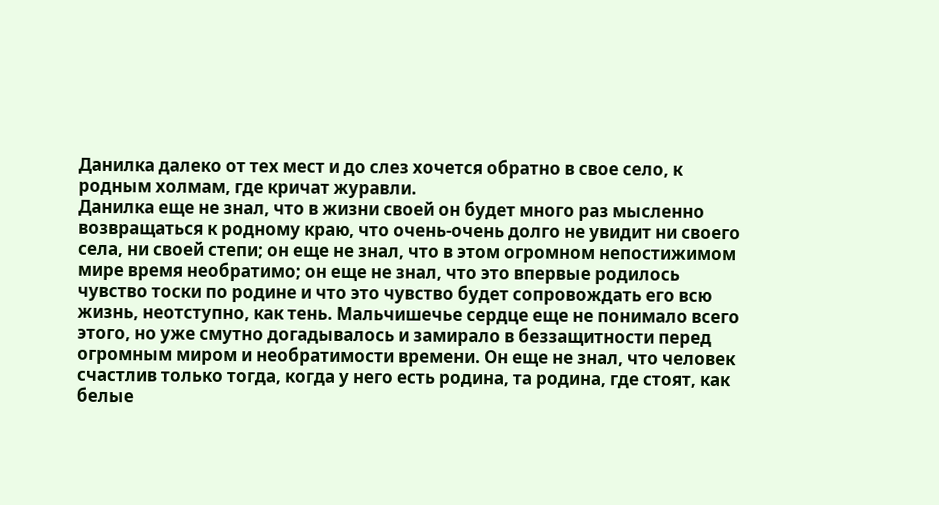Данилка далеко от тех мест и до слез хочется обратно в свое село, к родным холмам, где кричат журавли.
Данилка еще не знал, что в жизни своей он будет много раз мысленно возвращаться к родному краю, что очень-очень долго не увидит ни своего села, ни своей степи; он еще не знал, что в этом огромном непостижимом мире время необратимо; он еще не знал, что это впервые родилось чувство тоски по родине и что это чувство будет сопровождать его всю жизнь, неотступно, как тень. Мальчишечье сердце еще не понимало всего этого, но уже смутно догадывалось и замирало в беззащитности перед огромным миром и необратимости времени. Он еще не знал, что человек счастлив только тогда, когда у него есть родина, та родина, где стоят, как белые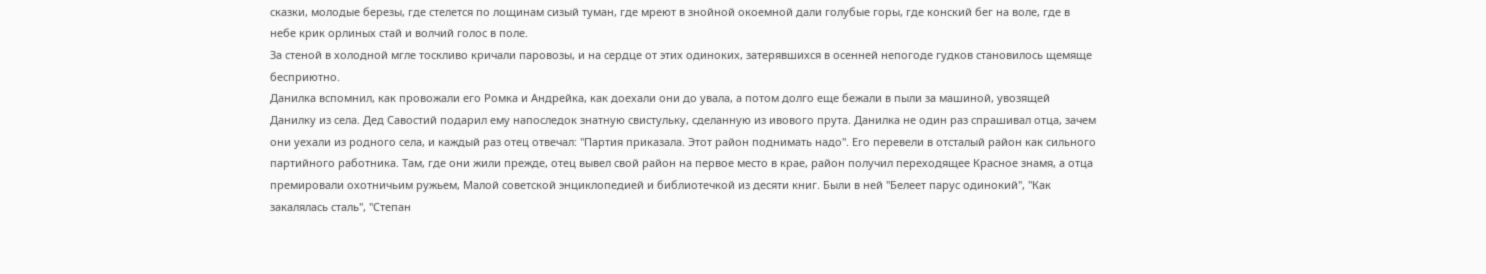сказки, молодые березы, где стелется по лощинам сизый туман, где мреют в знойной окоемной дали голубые горы, где конский бег на воле, где в небе крик орлиных стай и волчий голос в поле.
За стеной в холодной мгле тоскливо кричали паровозы, и на сердце от этих одиноких, затерявшихся в осенней непогоде гудков становилось щемяще бесприютно.
Данилка вспомнил, как провожали его Ромка и Андрейка, как доехали они до увала, а потом долго еще бежали в пыли за машиной, увозящей Данилку из села. Дед Савостий подарил ему напоследок знатную свистульку, сделанную из ивового прута. Данилка не один раз спрашивал отца, зачем они уехали из родного села, и каждый раз отец отвечал: "Партия приказала. Этот район поднимать надо". Его перевели в отсталый район как сильного партийного работника. Там, где они жили прежде, отец вывел свой район на первое место в крае, район получил переходящее Красное знамя, а отца премировали охотничьим ружьем, Малой советской энциклопедией и библиотечкой из десяти книг. Были в ней "Белеет парус одинокий", "Как закалялась сталь", "Степан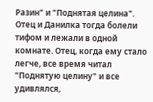Разин" и "Поднятая целина". Отец и Данилка тогда болели тифом и лежали в одной комнате. Отец, когда ему стало легче, все время читал "Поднятую целину" и все удивлялся,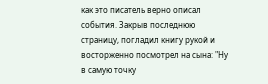как это писатель верно описал события. Закрыв последнюю страницу, погладил книгу рукой и восторженно посмотрел на сына: "Ну в самую точку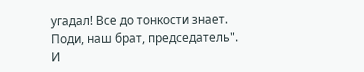угадал! Все до тонкости знает. Поди, наш брат, председатель". И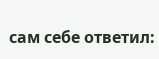сам себе ответил: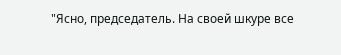"Ясно, председатель. На своей шкуре все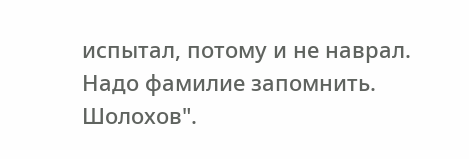испытал, потому и не наврал. Надо фамилие запомнить. Шолохов".